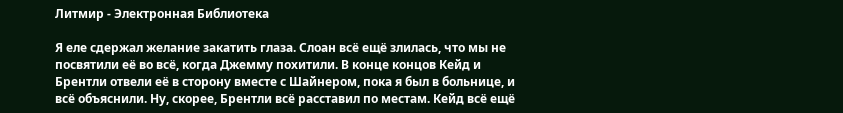Литмир - Электронная Библиотека

Я еле сдержал желание закатить глаза. Слоан всё ещё злилась, что мы не посвятили её во всё, когда Джемму похитили. В конце концов Кейд и Брентли отвели её в сторону вместе с Шайнером, пока я был в больнице, и всё объяснили. Ну, скорее, Брентли всё расставил по местам. Кейд всё ещё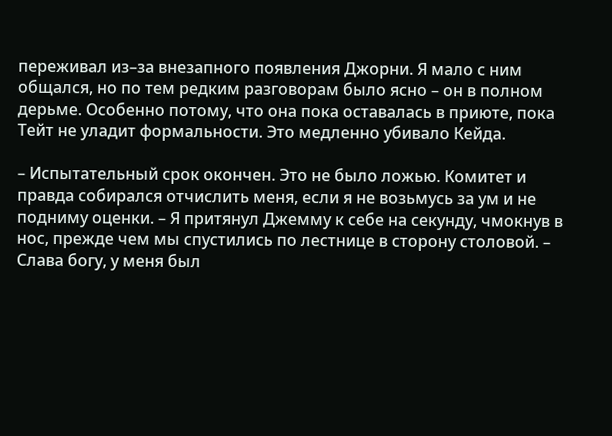переживал из–за внезапного появления Джорни. Я мало с ним общался, но по тем редким разговорам было ясно – он в полном дерьме. Особенно потому, что она пока оставалась в приюте, пока Тейт не уладит формальности. Это медленно убивало Кейда.

– Испытательный срок окончен. Это не было ложью. Комитет и правда собирался отчислить меня, если я не возьмусь за ум и не подниму оценки. – Я притянул Джемму к себе на секунду, чмокнув в нос, прежде чем мы спустились по лестнице в сторону столовой. – Слава богу, у меня был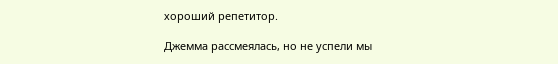хороший репетитор.

Джемма рассмеялась, но не успели мы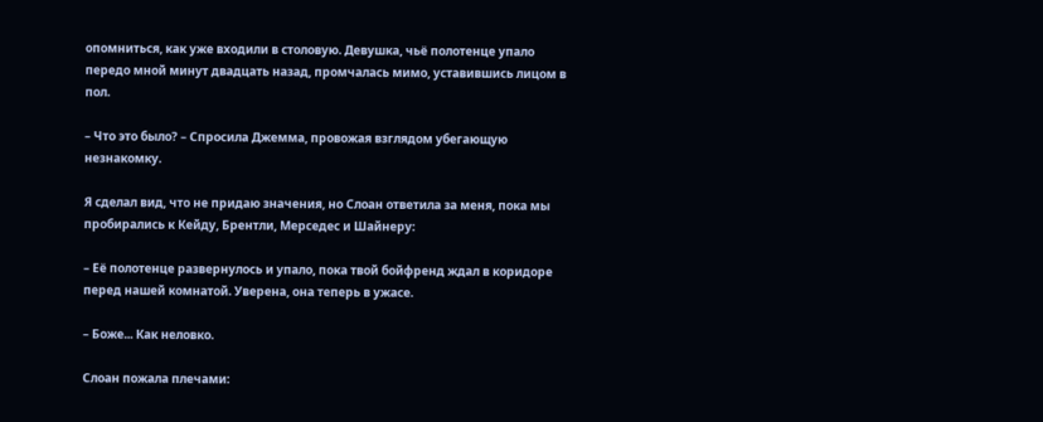опомниться, как уже входили в столовую. Девушка, чьё полотенце упало передо мной минут двадцать назад, промчалась мимо, уставившись лицом в пол.

– Что это было? – Спросила Джемма, провожая взглядом убегающую незнакомку.

Я сделал вид, что не придаю значения, но Слоан ответила за меня, пока мы пробирались к Кейду, Брентли, Мерседес и Шайнеру:

– Её полотенце развернулось и упало, пока твой бойфренд ждал в коридоре перед нашей комнатой. Уверена, она теперь в ужасе.

– Боже... Как неловко.

Слоан пожала плечами: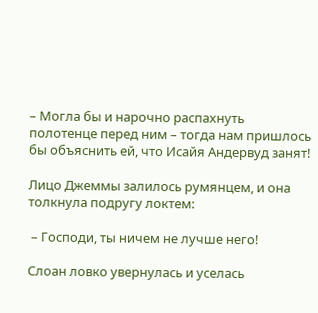– Могла бы и нарочно распахнуть полотенце перед ним – тогда нам пришлось бы объяснить ей, что Исайя Андервуд занят!

Лицо Джеммы залилось румянцем, и она толкнула подругу локтем:

 – Господи, ты ничем не лучше него!

Слоан ловко увернулась и уселась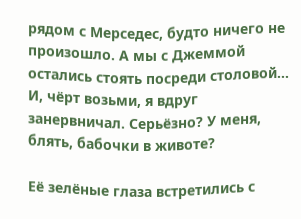рядом с Мерседес, будто ничего не произошло. А мы с Джеммой остались стоять посреди столовой... И, чёрт возьми, я вдруг занервничал. Серьёзно? У меня, блять, бабочки в животе?

Её зелёные глаза встретились с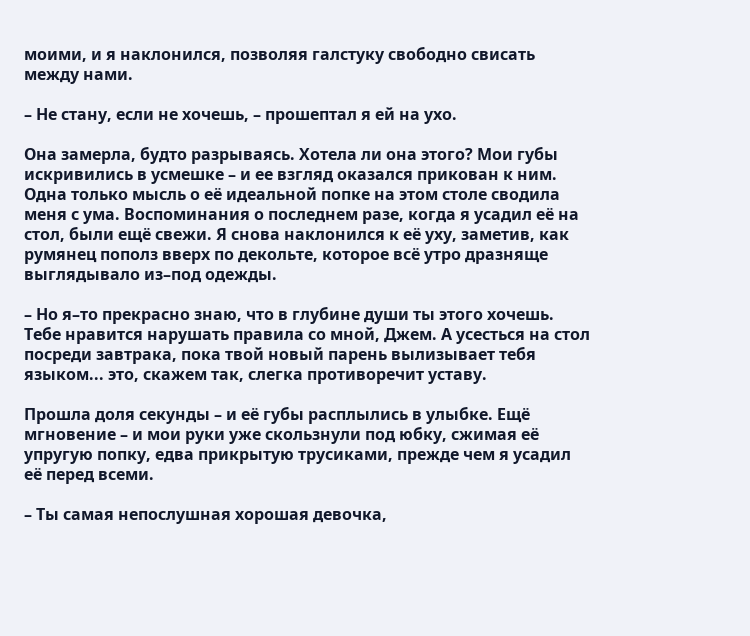моими, и я наклонился, позволяя галстуку свободно свисать между нами.

– Не стану, если не хочешь, – прошептал я ей на ухо.

Она замерла, будто разрываясь. Хотела ли она этого? Мои губы искривились в усмешке – и ее взгляд оказался прикован к ним. Одна только мысль о её идеальной попке на этом столе сводила меня с ума. Воспоминания о последнем разе, когда я усадил её на стол, были ещё свежи. Я снова наклонился к её уху, заметив, как румянец пополз вверх по декольте, которое всё утро дразняще выглядывало из–под одежды.

– Но я–то прекрасно знаю, что в глубине души ты этого хочешь. Тебе нравится нарушать правила со мной, Джем. А усесться на стол посреди завтрака, пока твой новый парень вылизывает тебя языком... это, скажем так, слегка противоречит уставу.

Прошла доля секунды – и её губы расплылись в улыбке. Ещё мгновение – и мои руки уже скользнули под юбку, сжимая её упругую попку, едва прикрытую трусиками, прежде чем я усадил её перед всеми.

– Ты самая непослушная хорошая девочка,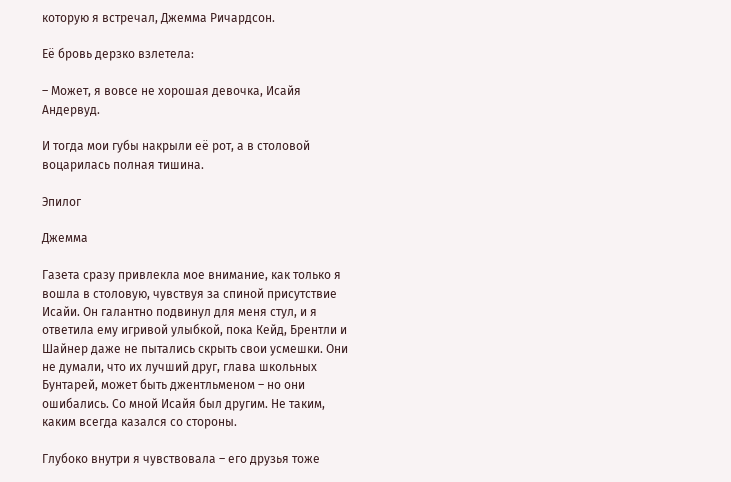которую я встречал, Джемма Ричардсон.

Её бровь дерзко взлетела:

– Может, я вовсе не хорошая девочка, Исайя Андервуд.

И тогда мои губы накрыли её рот, а в столовой воцарилась полная тишина.

Эпилог

Джемма

Газета сразу привлекла мое внимание, как только я вошла в столовую, чувствуя за спиной присутствие Исайи. Он галантно подвинул для меня стул, и я ответила ему игривой улыбкой, пока Кейд, Брентли и Шайнер даже не пытались скрыть свои усмешки. Они не думали, что их лучший друг, глава школьных Бунтарей, может быть джентльменом – но они ошибались. Со мной Исайя был другим. Не таким, каким всегда казался со стороны.

Глубоко внутри я чувствовала – его друзья тоже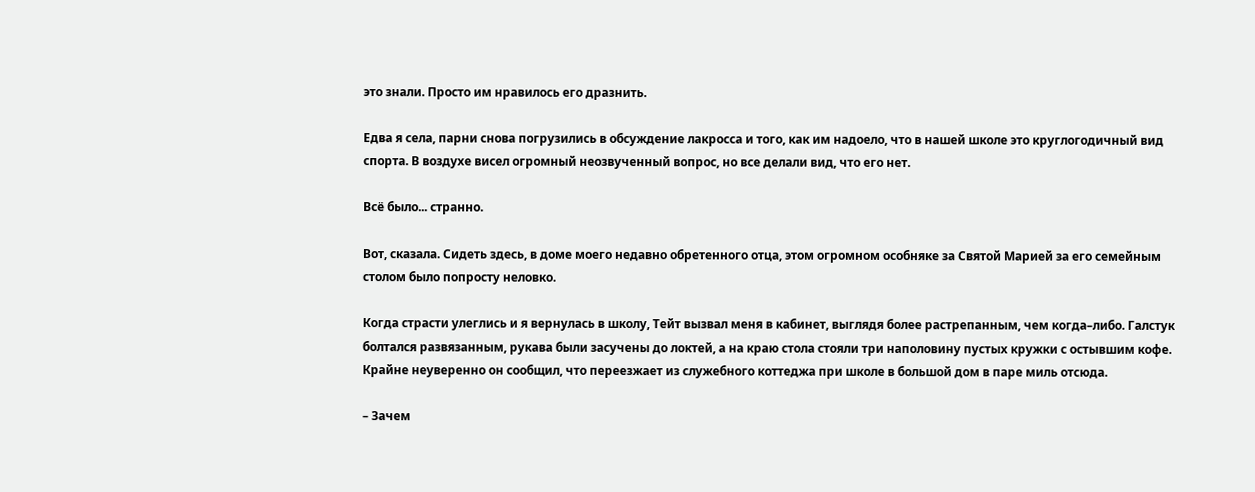это знали. Просто им нравилось его дразнить.

Едва я села, парни снова погрузились в обсуждение лакросса и того, как им надоело, что в нашей школе это круглогодичный вид спорта. В воздухе висел огромный неозвученный вопрос, но все делали вид, что его нет.

Всё было... странно.

Вот, сказала. Сидеть здесь, в доме моего недавно обретенного отца, этом огромном особняке за Святой Марией за его семейным столом было попросту неловко.

Когда страсти улеглись и я вернулась в школу, Тейт вызвал меня в кабинет, выглядя более растрепанным, чем когда–либо. Галстук болтался развязанным, рукава были засучены до локтей, а на краю стола стояли три наполовину пустых кружки с остывшим кофе. Крайне неуверенно он сообщил, что переезжает из служебного коттеджа при школе в большой дом в паре миль отсюда.

– Зачем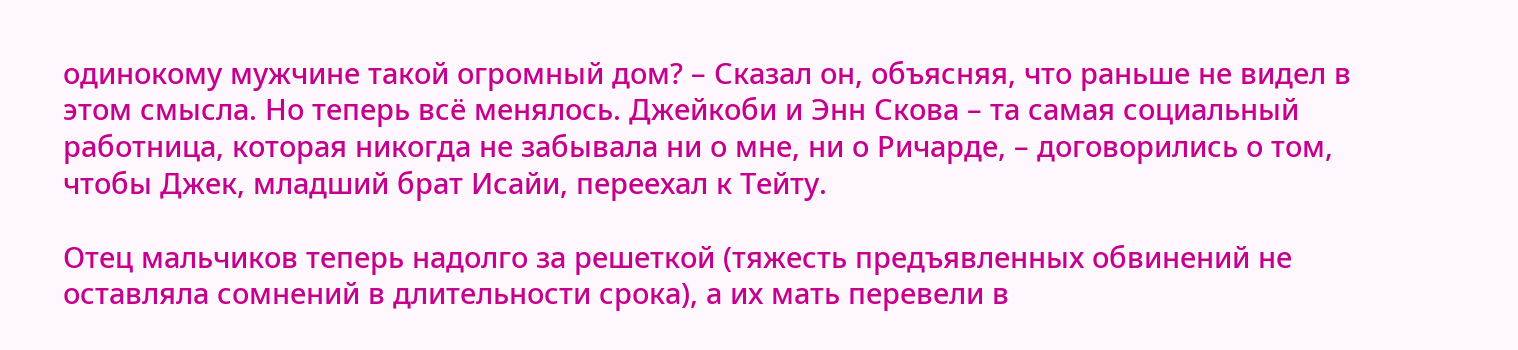одинокому мужчине такой огромный дом? – Сказал он, объясняя, что раньше не видел в этом смысла. Но теперь всё менялось. Джейкоби и Энн Скова – та самая социальный работница, которая никогда не забывала ни о мне, ни о Ричарде, – договорились о том, чтобы Джек, младший брат Исайи, переехал к Тейту.

Отец мальчиков теперь надолго за решеткой (тяжесть предъявленных обвинений не оставляла сомнений в длительности срока), а их мать перевели в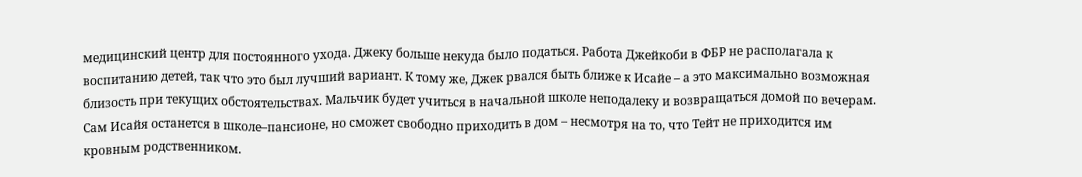медицинский центр для постоянного ухода. Джеку больше некуда было податься. Работа Джейкоби в ФБР не располагала к воспитанию детей, так что это был лучший вариант. К тому же, Джек рвался быть ближе к Исайе – а это максимально возможная близость при текущих обстоятельствах. Мальчик будет учиться в начальной школе неподалеку и возвращаться домой по вечерам. Сам Исайя останется в школе–пансионе, но сможет свободно приходить в дом – несмотря на то, что Тейт не приходится им кровным родственником.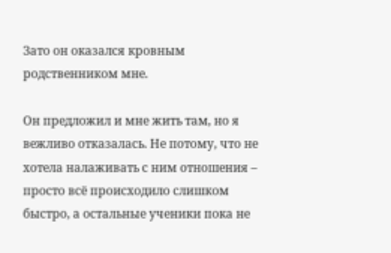Зато он оказался кровным родственником мне.

Он предложил и мне жить там, но я вежливо отказалась. Не потому, что не хотела налаживать с ним отношения – просто всё происходило слишком быстро, а остальные ученики пока не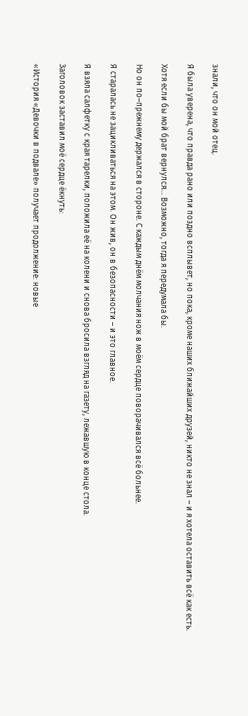знали, что он мой отец.

Я была уверена, что правда рано или поздно всплывет, но пока, кроме наших ближайших друзей, никто не знал – и я хотела оставить всё как есть.

Хотя если бы мой брат вернулся... Возможно, тогда я передумала бы.

Но он по–прежнему держался в стороне. С каждым днём молчания нож в моём сердце поворачивался всё больнее.

Я старалась не зацикливаться на этом. Он жив, он в безопасности – и это главное.

Я взяла салфетку с края тарелки, положила её на колени и снова бросила взгляд на газету, лежавшую в конце стола.

Заголовок заставил моё сердце ёкнуть:

«История «Девочки в подвале» получает продолжение: новые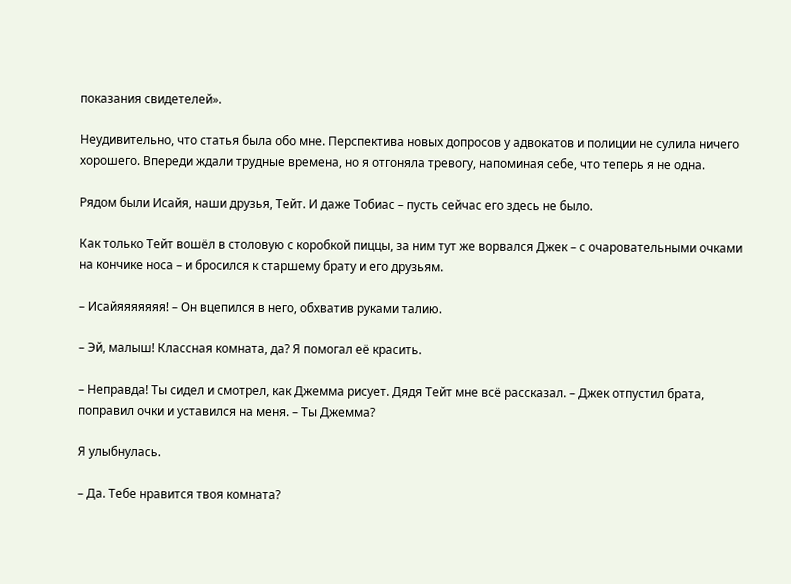показания свидетелей».

Неудивительно, что статья была обо мне. Перспектива новых допросов у адвокатов и полиции не сулила ничего хорошего. Впереди ждали трудные времена, но я отгоняла тревогу, напоминая себе, что теперь я не одна.

Рядом были Исайя, наши друзья, Тейт. И даже Тобиас – пусть сейчас его здесь не было.

Как только Тейт вошёл в столовую с коробкой пиццы, за ним тут же ворвался Джек – с очаровательными очками на кончике носа – и бросился к старшему брату и его друзьям.

– Исайяяяяяяя! – Он вцепился в него, обхватив руками талию.

– Эй, малыш! Классная комната, да? Я помогал её красить.

– Неправда! Ты сидел и смотрел, как Джемма рисует. Дядя Тейт мне всё рассказал. – Джек отпустил брата, поправил очки и уставился на меня. – Ты Джемма?

Я улыбнулась.

– Да. Тебе нравится твоя комната?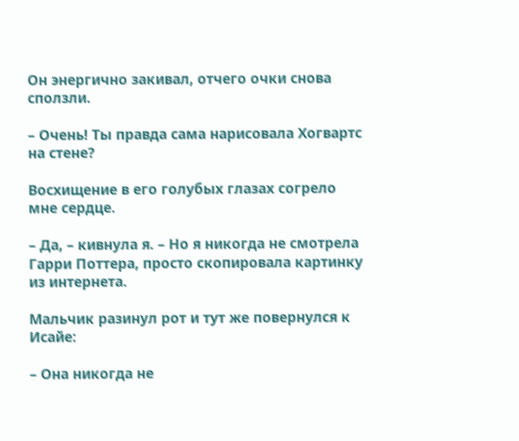Он энергично закивал, отчего очки снова сползли.

– Очень! Ты правда сама нарисовала Хогвартс на стене?

Восхищение в его голубых глазах согрело мне сердце.

– Да, – кивнула я. – Но я никогда не смотрела Гарри Поттера, просто скопировала картинку из интернета.

Мальчик разинул рот и тут же повернулся к Исайе:

– Она никогда не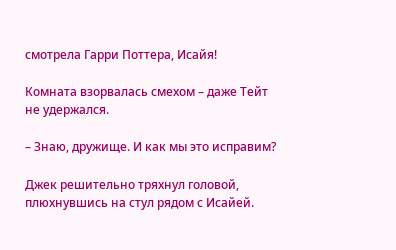смотрела Гарри Поттера, Исайя!

Комната взорвалась смехом – даже Тейт не удержался.

– Знаю, дружище. И как мы это исправим?

Джек решительно тряхнул головой, плюхнувшись на стул рядом с Исайей.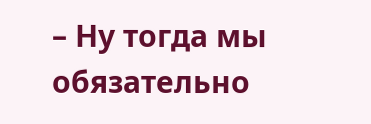– Ну тогда мы обязательно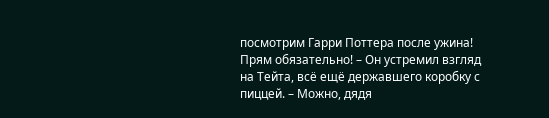посмотрим Гарри Поттера после ужина! Прям обязательно! – Он устремил взгляд на Тейта, всё ещё державшего коробку с пиццей. – Можно, дядя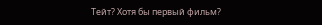Тейт? Хотя бы первый фильм?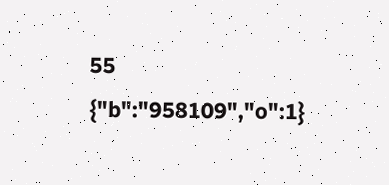55
{"b":"958109","o":1}